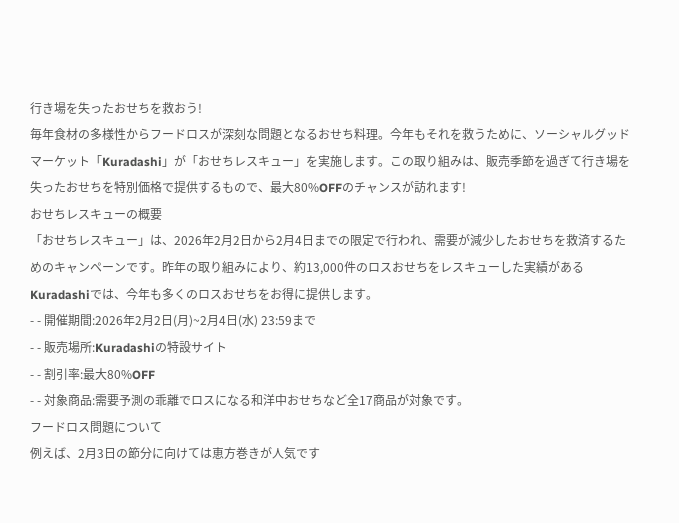行き場を失ったおせちを救おう!
毎年食材の多様性からフードロスが深刻な問題となるおせち料理。今年もそれを救うために、ソーシャルグッドマーケット「Kuradashi」が「おせちレスキュー」を実施します。この取り組みは、販売季節を過ぎて行き場を失ったおせちを特別価格で提供するもので、最大80%OFFのチャンスが訪れます!
おせちレスキューの概要
「おせちレスキュー」は、2026年2月2日から2月4日までの限定で行われ、需要が減少したおせちを救済するためのキャンペーンです。昨年の取り組みにより、約13,000件のロスおせちをレスキューした実績があるKuradashiでは、今年も多くのロスおせちをお得に提供します。
- - 開催期間:2026年2月2日(月)~2月4日(水) 23:59まで
- - 販売場所:Kuradashiの特設サイト
- - 割引率:最大80%OFF
- - 対象商品:需要予測の乖離でロスになる和洋中おせちなど全17商品が対象です。
フードロス問題について
例えば、2月3日の節分に向けては恵方巻きが人気です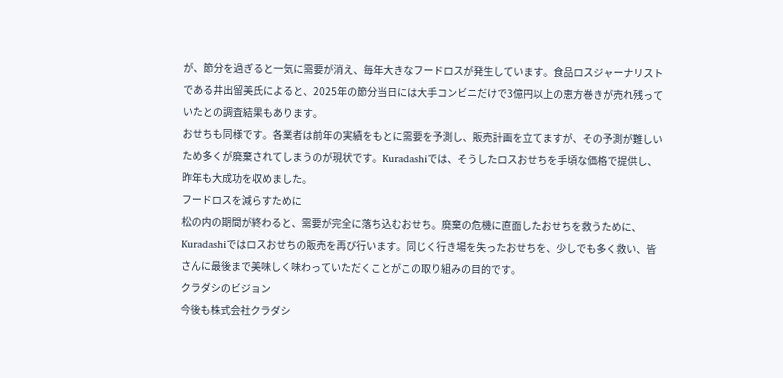が、節分を過ぎると一気に需要が消え、毎年大きなフードロスが発生しています。食品ロスジャーナリストである井出留美氏によると、2025年の節分当日には大手コンビニだけで3億円以上の恵方巻きが売れ残っていたとの調査結果もあります。
おせちも同様です。各業者は前年の実績をもとに需要を予測し、販売計画を立てますが、その予測が難しいため多くが廃棄されてしまうのが現状です。Kuradashiでは、そうしたロスおせちを手頃な価格で提供し、昨年も大成功を収めました。
フードロスを減らすために
松の内の期間が終わると、需要が完全に落ち込むおせち。廃棄の危機に直面したおせちを救うために、Kuradashiではロスおせちの販売を再び行います。同じく行き場を失ったおせちを、少しでも多く救い、皆さんに最後まで美味しく味わっていただくことがこの取り組みの目的です。
クラダシのビジョン
今後も株式会社クラダシ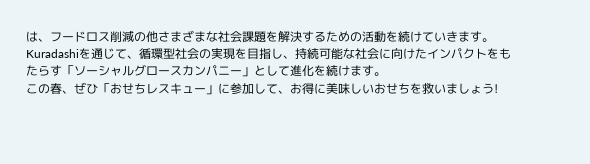は、フードロス削減の他さまざまな社会課題を解決するための活動を続けていきます。Kuradashiを通じて、循環型社会の実現を目指し、持続可能な社会に向けたインパクトをもたらす「ソーシャルグロースカンパニー」として進化を続けます。
この春、ぜひ「おせちレスキュー」に参加して、お得に美味しいおせちを救いましょう!